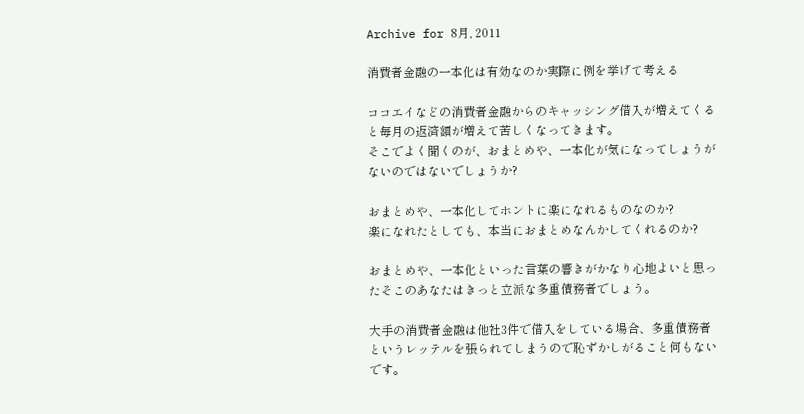Archive for 8月, 2011

消費者金融の一本化は有効なのか実際に例を挙げて考える

ココエイなどの消費者金融からのキャッシング借入が増えてくると毎月の返済額が増えて苦しくなってきます。
そこでよく聞くのが、おまとめや、一本化が気になってしょうがないのではないでしょうか?

おまとめや、一本化してホントに楽になれるものなのか?
楽になれたとしても、本当におまとめなんかしてくれるのか?

おまとめや、一本化といった言葉の響きがかなり心地よいと思ったそこのあなたはきっと立派な多重債務者でしょう。

大手の消費者金融は他社3件で借入をしている場合、多重債務者というレッテルを張られてしまうので恥ずかしがること何もないです。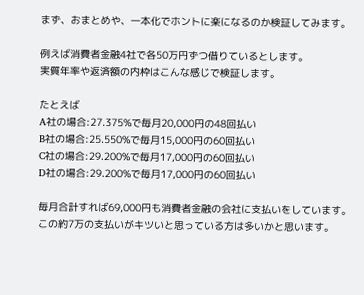まず、おまとめや、一本化でホントに楽になるのか検証してみます。

例えば消費者金融4社で各50万円ずつ借りているとします。
実質年率や返済額の内枠はこんな感じで検証します。

たとえば
A社の場合:27.375%で毎月20,000円の48回払い
B社の場合:25.550%で毎月15,000円の60回払い
C社の場合:29.200%で毎月17,000円の60回払い
D社の場合:29.200%で毎月17,000円の60回払い

毎月合計すれば69,000円も消費者金融の会社に支払いをしています。
この約7万の支払いがキツいと思っている方は多いかと思います。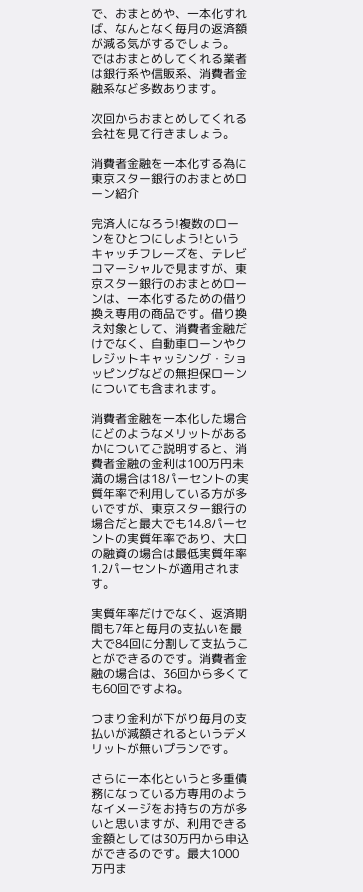で、おまとめや、一本化すれば、なんとなく毎月の返済額が減る気がするでしょう。
ではおまとめしてくれる業者は銀行系や信販系、消費者金融系など多数あります。

次回からおまとめしてくれる会社を見て行きましょう。

消費者金融を一本化する為に東京スター銀行のおまとめローン紹介

完済人になろう!複数のローンをひとつにしよう!というキャッチフレーズを、テレビコマーシャルで見ますが、東京スター銀行のおまとめローンは、一本化するための借り換え専用の商品です。借り換え対象として、消費者金融だけでなく、自動車ローンやクレジットキャッシング・ショッピングなどの無担保ローンについても含まれます。

消費者金融を一本化した場合にどのようなメリットがあるかについてご説明すると、消費者金融の金利は100万円未満の場合は18パーセントの実質年率で利用している方が多いですが、東京スター銀行の場合だと最大でも14.8パーセントの実質年率であり、大口の融資の場合は最低実質年率1.2パーセントが適用されます。

実質年率だけでなく、返済期間も7年と毎月の支払いを最大で84回に分割して支払うことができるのです。消費者金融の場合は、36回から多くても60回ですよね。

つまり金利が下がり毎月の支払いが減額されるというデメリットが無いプランです。

さらに一本化というと多重債務になっている方専用のようなイメージをお持ちの方が多いと思いますが、利用できる金額としては30万円から申込ができるのです。最大1000万円ま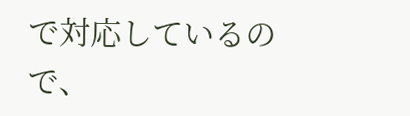で対応しているので、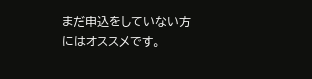まだ申込をしていない方にはオススメです。